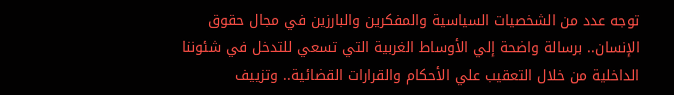توجه عدد من الشخصيات السياسية والمفكرين والبارزين في مجال حقوق الإنسان.. برسالة واضحة إلي الأوساط الغربية التي تسعي للتدخل في شئوننا الداخلية من خلال التعقيب علي الأحكام والقرارات القضائية.. وتزييف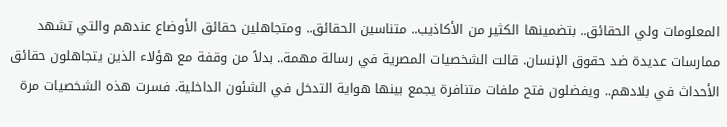المعلومات ولي الحقائق.. بتضمينها الكثير من الأكاذيب.. متناسين الحقائق.. ومتجاهلين حقائق الأوضاع عندهم والتي تشهد ممارسات عديدة ضد حقوق الإنسان. قالت الشخصيات المصرية في رسالة مهمة.. بدلاً من وقفة مع هؤلاء الذين يتجاهلون حقائق الأحداث في بلادهم.. ويفضلون فتح ملفات متنافرة يجمع بينها هواية التدخل في الشئون الداخلية. فسرت هذه الشخصيات مرة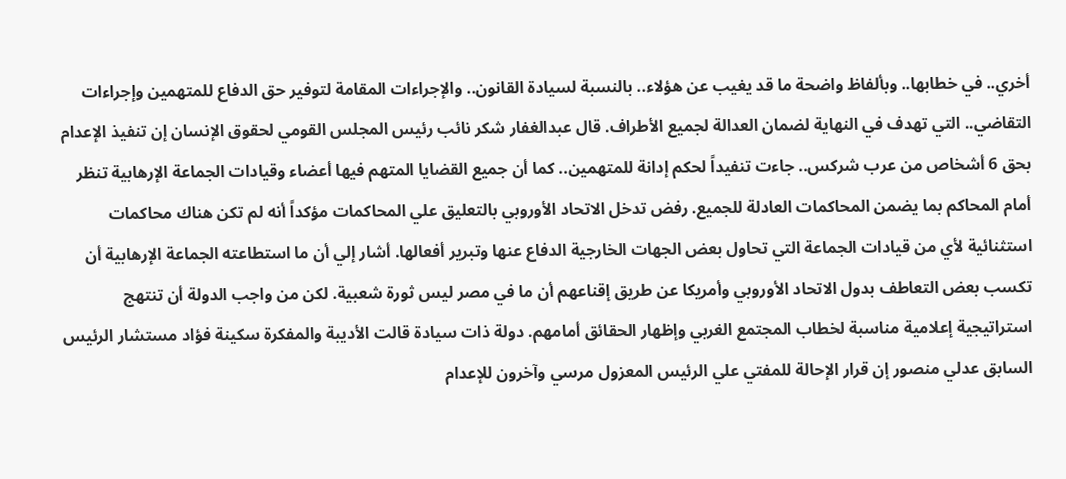أخري.. في خطابها.. وبألفاظ واضحة ما قد يغيب عن هؤلاء.. بالنسبة لسيادة القانون.. والإجراءات المقامة لتوفير حق الدفاع للمتهمين وإجراءات التقاضي.. التي تهدف في النهاية لضمان العدالة لجميع الأطراف. قال عبدالغفار شكر نائب رئيس المجلس القومي لحقوق الإنسان إن تنفيذ الإعدام بحق 6 أشخاص من عرب شركس.. جاءت تنفيداً لحكم إدانة للمتهمين.. كما أن جميع القضايا المتهم فيها أعضاء وقيادات الجماعة الإرهابية تنظر أمام المحاكم بما يضمن المحاكمات العادلة للجميع. رفض تدخل الاتحاد الأوروبي بالتعليق علي المحاكمات مؤكداً أنه لم تكن هناك محاكمات استثنائية لأي من قيادات الجماعة التي تحاول بعض الجهات الخارجية الدفاع عنها وتبرير أفعالها. أشار إلي أن ما استطاعته الجماعة الإرهابية أن تكسب بعض التعاطف بدول الاتحاد الأوروبي وأمريكا عن طريق إقناعهم أن ما في مصر ليس ثورة شعبية. لكن من واجب الدولة أن تنتهج استراتيجية إعلامية مناسبة لخطاب المجتمع الغربي وإظهار الحقائق أمامهم. دولة ذات سيادة قالت الأديبة والمفكرة سكينة فؤاد مستشار الرئيس السابق عدلي منصور إن قرار الإحالة للمفتي علي الرئيس المعزول مرسي وآخرون للإعدام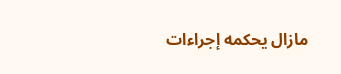مازال يحكمه إجراءات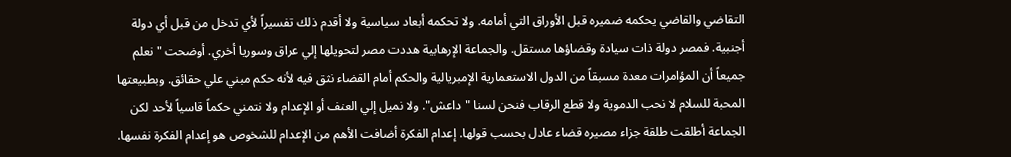التقاضي والقاضي يحكمه ضميره قبل الأوراق التي أمامه. ولا تحكمه أبعاد سياسية ولا أقدم ذلك تفسيراً لأي تدخل من قبل أي دولة أجنبية. فمصر دولة ذات سيادة وقضاؤها مستقل. والجماعة الإرهابية هددت مصر لتحويلها إلي عراق وسوريا أخري. أوضحت "نعلم جميعاً أن المؤامرات معدة مسبقاً من الدول الاستعمارية الإمبريالية والحكم أمام القضاء نثق فيه لأنه حكم مبني علي حقائق. وبطبيعتها المحبة للسلام لا نحب الدموية ولا قطع الرقاب فنحن لسنا "داعش". ولا نميل إلي العنف أو الإعدام ولا نتمني حكماً قاسياً لأحد لكن الجماعة أطلقت طلقة جزاء مصيره قضاء عادل بحسب قولها. إعدام الفكرة أضافت الأهم من الإعدام للشخوص هو إعدام الفكرة نفسها.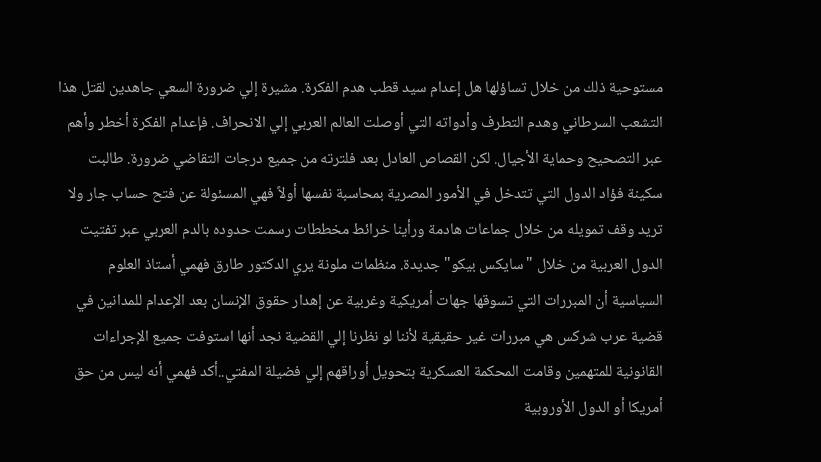مستوحية ذلك من خلال تساؤلها هل إعدام سيد قطب هدم الفكرة. مشيرة إلي ضرورة السعي جاهدين لقتل هذا التشعب السرطاني وهدم التطرف وأدواته التي أوصلت العالم العربي إلي الانحراف. فإعدام الفكرة أخطر وأهم عبر التصحيح وحماية الأجيال. لكن القصاص العادل بعد فلترته من جميع درجات التقاضي ضرورة. طالبت سكينة فؤاد الدول التي تتدخل في الأمور المصرية بمحاسبة نفسها أولاً فهي المسئولة عن فتح حساب جار ولا تريد وقف تمويله من خلال جماعات هادمة ورأينا خرائط مخططات رسمت حدوده بالدم العربي عبر تفتيت الدول العربية من خلال "سايكس بيكو" جديدة. منظمات ملونة يري الدكتور طارق فهمي أستاذ العلوم السياسية أن المبررات التي تسوقها جهات أمريكية وغربية عن إهدار حقوق الإنسان بعد الإعدام للمدانين في قضية عرب شركس هي مبررات غير حقيقية لأننا لو نظرنا إلي القضية نجد أنها استوفت جميع الإجراءات القانونية للمتهمين وقامت المحكمة العسكرية بتحويل أوراقهم إلي فضيلة المفتي..أكد فهمي أنه ليس من حق أمريكا أو الدول الأوروبية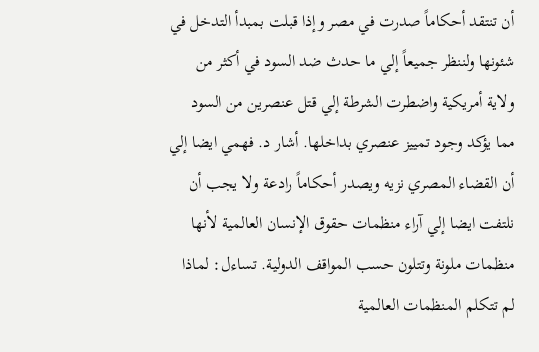أن تنتقد أحكاماً صدرت في مصر وإذا قبلت بمبدأ التدخل في شئونها ولننظر جميعاً إلي ما حدث ضد السود في أكثر من ولاية أمريكية واضطرت الشرطة إلي قتل عنصرين من السود مما يؤكد وجود تمييز عنصري بداخلها. أشار د. فهمي ايضا إلي أن القضاء المصري نزيه ويصدر أحكاماً رادعة ولا يجب أن نلتفت ايضا إلي آراء منظمات حقوق الإنسان العالمية لأنها منظمات ملونة وتتلون حسب المواقف الدولية. تساءل: لماذا لم تتكلم المنظمات العالمية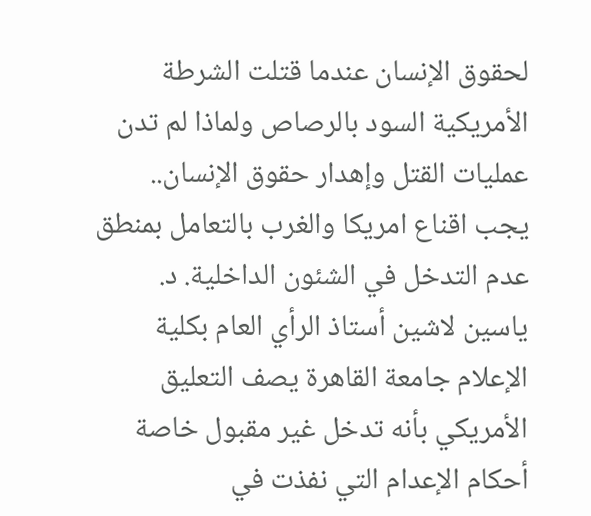لحقوق الإنسان عندما قتلت الشرطة الأمريكية السود بالرصاص ولماذا لم تدن عمليات القتل وإهدار حقوق الإنسان.. يجب اقناع امريكا والغرب بالتعامل بمنطق عدم التدخل في الشئون الداخلية. د. ياسين لاشين أستاذ الرأي العام بكلية الإعلام جامعة القاهرة يصف التعليق الأمريكي بأنه تدخل غير مقبول خاصة أحكام الإعدام التي نفذت في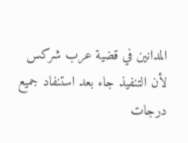المدانين في قضية عرب شركس لأن التنفيذ جاء بعد استنفاد جميع درجات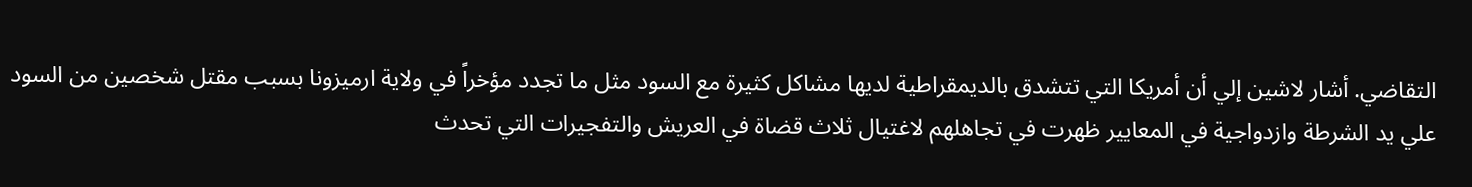التقاضي. أشار لاشين إلي أن أمريكا التي تتشدق بالديمقراطية لديها مشاكل كثيرة مع السود مثل ما تجدد مؤخراً في ولاية ارميزونا بسبب مقتل شخصين من السود علي يد الشرطة وازدواجية في المعايير ظهرت في تجاهلهم لاغتيال ثلاث قضاة في العريش والتفجيرات التي تحدث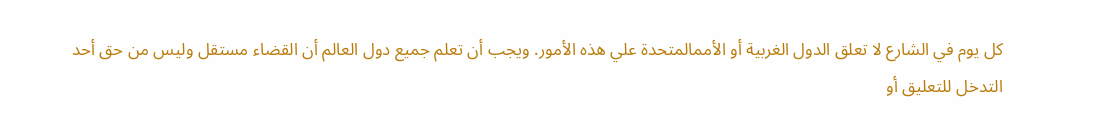كل يوم في الشارع لا تعلق الدول الغربية أو الأممالمتحدة علي هذه الأمور. ويجب أن تعلم جميع دول العالم أن القضاء مستقل وليس من حق أحد التدخل للتعليق أو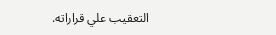التعقيب علي قراراته.